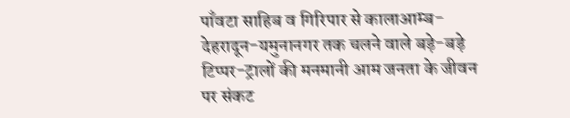पाँवटा साहिब व गिरिपार से कालाआम्ब-देहरादून-यमुनानगर तक चलने वाले बड़े-बड़े टिप्पर-ट्रालों की मनमानी आम जनता के जीवन पर संकट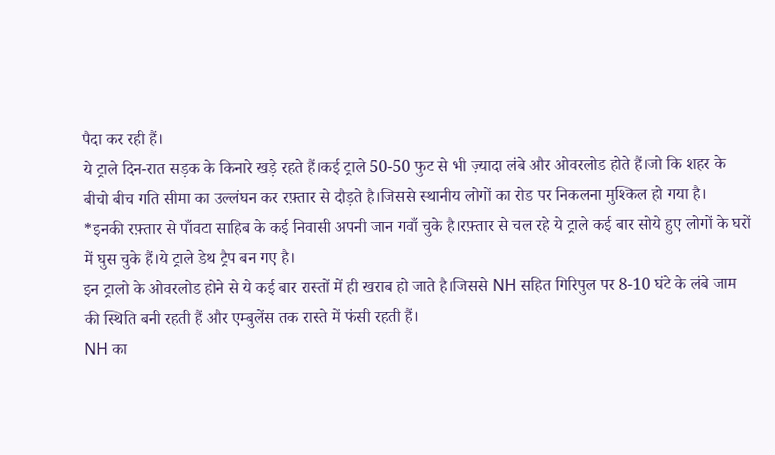पैदा कर रही हैं।
ये ट्राले दिन-रात सड़क के किनारे खड़े रहते हैं।कई ट्राले 50-50 फुट से भी ज़्यादा लंबे और ओवरलोड होते हैं।जो कि शहर के बीचो बीच गति सीमा का उल्लंघन कर रफ़्तार से दौड़ते है।जिससे स्थानीय लोगों का रोड पर निकलना मुश्किल हो गया है।
*इनकी रफ़्तार से पाँवटा साहिब के कई निवासी अपनी जान गवाँ चुके है।रफ़्तार से चल रहे ये ट्राले कई बार सोये हुए लोगों के घरों में घुस चुके हैं।ये ट्राले डेथ ट्रैप बन गए है।
इन ट्रालो के ओवरलोड होने से ये कई बार रास्तों में ही खराब हो जाते है।जिससे NH सहित गिरिपुल पर 8-10 घंटे के लंबे जाम की स्थिति बनी रहती हैं और एम्बुलेंस तक रास्ते में फंसी रहती हैं।
NH का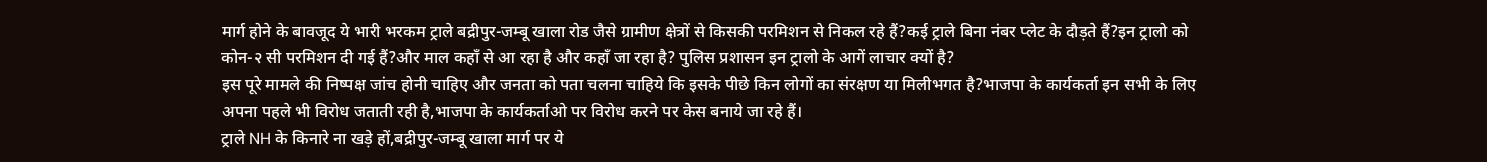मार्ग होने के बावजूद ये भारी भरकम ट्राले बद्रीपुर-जम्बू खाला रोड जैसे ग्रामीण क्षेत्रों से किसकी परमिशन से निकल रहे हैं?कई ट्राले बिना नंबर प्लेट के दौड़ते हैं?इन ट्रालो को कोन-२ सी परमिशन दी गई हैं?और माल कहाँ से आ रहा है और कहाँ जा रहा है? पुलिस प्रशासन इन ट्रालो के आगें लाचार क्यों है?
इस पूरे मामले की निष्पक्ष जांच होनी चाहिए और जनता को पता चलना चाहिये कि इसके पीछे किन लोगों का संरक्षण या मिलीभगत है?भाजपा के कार्यकर्ता इन सभी के लिए अपना पहले भी विरोध जताती रही है,भाजपा के कार्यकर्ताओ पर विरोध करने पर केस बनाये जा रहे हैं।
ट्राले NH के किनारे ना खड़े हों,बद्रीपुर-जम्बू खाला मार्ग पर ये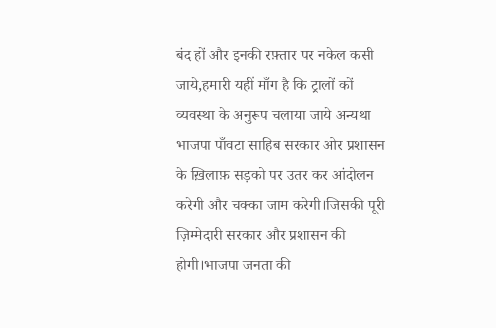बंद हों और इनकी रफ़्तार पर नकेल कसी जाये,हमारी यहीं माँग है कि ट्रालों कों व्यवस्था के अनुरूप चलाया जाये अन्यथा भाजपा पाँवटा साहिब सरकार ओर प्रशासन के ख़िलाफ़ सड़को पर उतर कर आंदोलन करेगी और चक्का जाम करेगी।जिसकी पूरी ज़िम्मेदारी सरकार और प्रशासन की होगी।भाजपा जनता की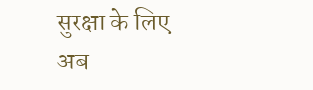सुरक्षा के लिए अब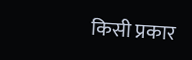किसी प्रकार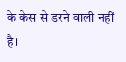के केस से डरने वाली नहीं है।